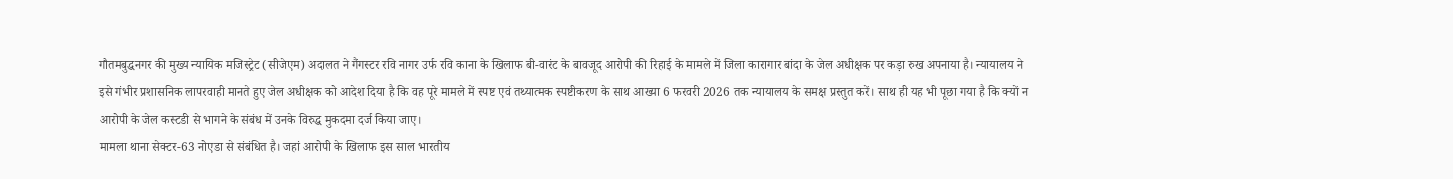गौतमबुद्धनगर की मुख्य न्यायिक मजिस्ट्रेट (सीजेएम) अदालत ने गैंगस्टर रवि नागर उर्फ रवि काना के खिलाफ बी-वारंट के बावजूद आरोपी की रिहाई के मामले में जिला कारागार बांदा के जेल अधीक्षक पर कड़ा रुख अपनाया है। न्यायालय ने इसे गंभीर प्रशासनिक लापरवाही मानते हुए जेल अधीक्षक को आदेश दिया है कि वह पूरे मामले में स्पष्ट एवं तथ्यात्मक स्पष्टीकरण के साथ आख्या 6 फरवरी 2026 तक न्यायालय के समक्ष प्रस्तुत करें। साथ ही यह भी पूछा गया है कि क्यों न आरोपी के जेल कस्टडी से भागने के संबंध में उनके विरुद्ध मुकदमा दर्ज किया जाए।
मामला थाना सेक्टर-63 नोएडा से संबंधित है। जहां आरोपी के खिलाफ इस साल भारतीय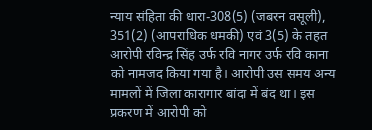न्याय संहिता की धारा-308(5) (जबरन वसूली), 351(2) (आपराधिक धमकी) एवं 3(5) के तहत आरोपी रविन्द्र सिंह उर्फ रवि नागर उर्फ रवि काना को नामजद किया गया है। आरोपी उस समय अन्य मामलों में जिला कारागार बांदा में बंद था। इस प्रकरण में आरोपी को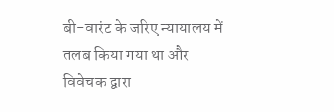बी-वारंट के जरिए न्यायालय में तलब किया गया था और विवेचक द्वारा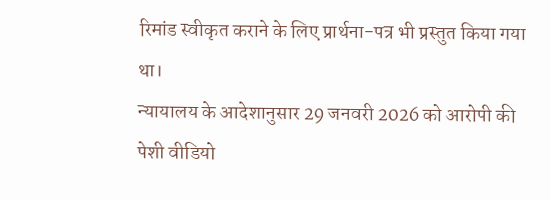रिमांड स्वीकृत कराने के लिए प्रार्थना-पत्र भी प्रस्तुत किया गया था।
न्यायालय के आदेशानुसार 29 जनवरी 2026 को आरोपी की पेशी वीडियो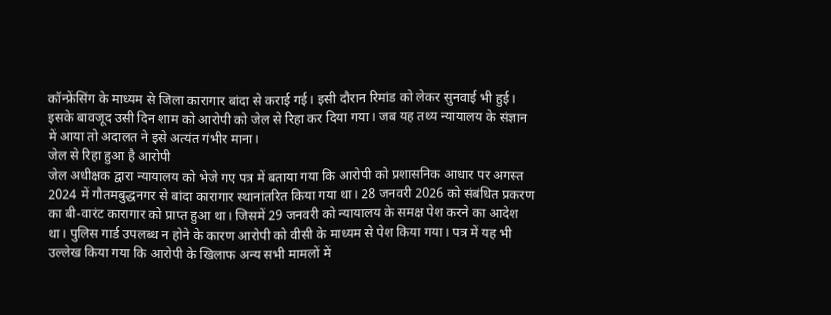कॉन्फ्रेंसिंग के माध्यम से जिला कारागार बांदा से कराई गई। इसी दौरान रिमांड को लेकर सुनवाई भी हुई। इसके बावजूद उसी दिन शाम को आरोपी को जेल से रिहा कर दिया गया। जब यह तथ्य न्यायालय के संज्ञान में आया तो अदालत ने इसे अत्यंत गंभीर माना।
जेल से रिहा हुआ है आरोपी
जेल अधीक्षक द्वारा न्यायालय को भेजे गए पत्र में बताया गया कि आरोपी को प्रशासनिक आधार पर अगस्त 2024 में गौतमबुद्धनगर से बांदा कारागार स्थानांतरित किया गया था। 28 जनवरी 2026 को संबंधित प्रकरण का बी-वारंट कारागार को प्राप्त हुआ था। जिसमें 29 जनवरी को न्यायालय के समक्ष पेश करने का आदेश था। पुलिस गार्ड उपलब्ध न होने के कारण आरोपी को वीसी के माध्यम से पेश किया गया। पत्र में यह भी उल्लेख किया गया कि आरोपी के खिलाफ अन्य सभी मामलों में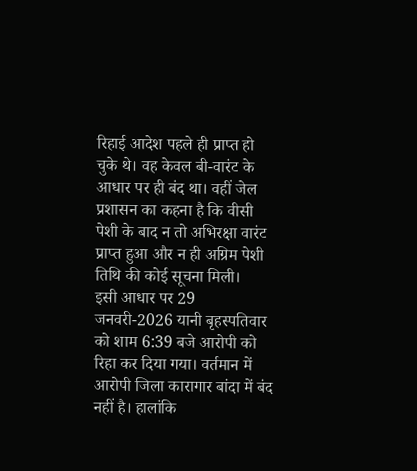रिहाई आदेश पहले ही प्राप्त हो चुके थे। वह केवल बी-वारंट के आधार पर ही बंद था। वहीं जेल प्रशासन का कहना है कि वीसी पेशी के बाद न तो अभिरक्षा वारंट प्राप्त हुआ और न ही अग्रिम पेशी तिथि की कोई सूचना मिली।
इसी आधार पर 29 जनवरी-2026 यानी बृहस्पतिवार को शाम 6:39 बजे आरोपी को रिहा कर दिया गया। वर्तमान में आरोपी जिला कारागार बांदा में बंद नहीं है। हालांकि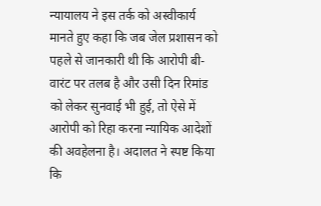न्यायालय ने इस तर्क को अस्वीकार्य मानते हुए कहा कि जब जेल प्रशासन को पहले से जानकारी थी कि आरोपी बी-वारंट पर तलब है और उसी दिन रिमांड को लेकर सुनवाई भी हुई, तो ऐसे में आरोपी को रिहा करना न्यायिक आदेशों की अवहेलना है। अदालत ने स्पष्ट किया कि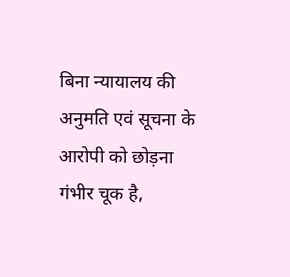बिना न्यायालय की अनुमति एवं सूचना के आरोपी को छोड़ना गंभीर चूक है,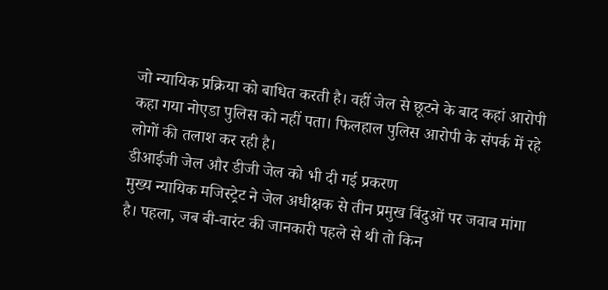जो न्यायिक प्रक्रिया को बाधित करती है। वहीं जेल से छूटने के बाद कहां आरोपी कहा गया नोएडा पुलिस को नहीं पता। फिलहाल पुलिस आरोपी के संपर्क में रहे लोगों की तलाश कर रही है।
डीआईजी जेल और डीजी जेल को भी दी गई प्रकरण
मुख्य न्यायिक मजिस्ट्रेट ने जेल अधीक्षक से तीन प्रमुख बिंदुओं पर जवाब मांगा है। पहला, जब बी-वारंट की जानकारी पहले से थी तो किन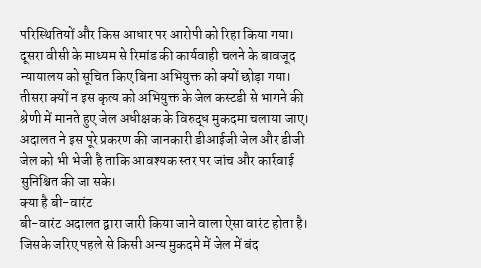परिस्थितियों और किस आधार पर आरोपी को रिहा किया गया। दूसरा वीसी के माध्यम से रिमांड की कार्यवाही चलने के बावजूद न्यायालय को सूचित किए बिना अभियुक्त को क्यों छोड़ा गया। तीसरा क्यों न इस कृत्य को अभियुक्त के जेल कस्टडी से भागने की श्रेणी में मानते हुए जेल अधीक्षक के विरुद्ध मुकदमा चलाया जाए। अदालत ने इस पूरे प्रकरण की जानकारी डीआईजी जेल और डीजी जेल को भी भेजी है ताकि आवश्यक स्तर पर जांच और कार्रवाई सुनिश्चित की जा सके।
क्या है बी-वारंट
बी-वारंट अदालत द्वारा जारी किया जाने वाला ऐसा वारंट होता है। जिसके जरिए पहले से किसी अन्य मुकदमे में जेल में बंद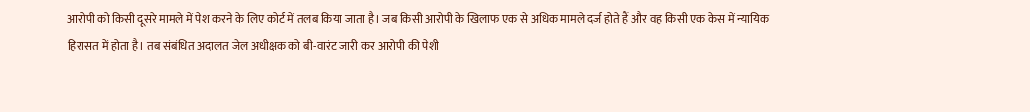आरोपी को किसी दूसरे मामले में पेश करने के लिए कोर्ट में तलब किया जाता है। जब किसी आरोपी के खिलाफ एक से अधिक मामले दर्ज होते हैं और वह किसी एक केस में न्यायिक हिरासत में होता है। तब संबंधित अदालत जेल अधीक्षक को बी-वारंट जारी कर आरोपी की पेशी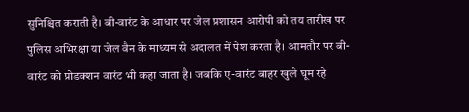सुनिश्चित कराती है। बी-वारंट के आधार पर जेल प्रशासन आरोपी को तय तारीख पर पुलिस अभिरक्षा या जेल वैन के माध्यम से अदालत में पेश करता है। आमतौर पर बी-वारंट को प्रोडक्शन वारंट भी कहा जाता है। जबकि ए-वारंट बाहर खुले घूम रहे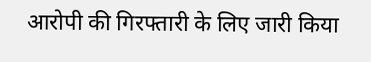आरोपी की गिरफ्तारी के लिए जारी किया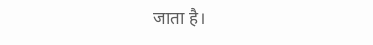जाता है।